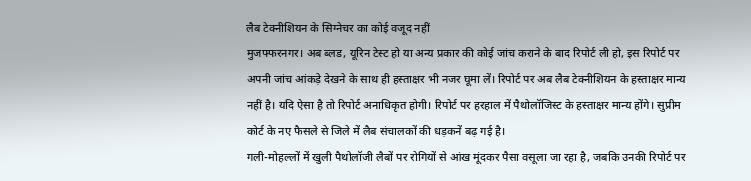लैब टेक्नीशियन के सिग्नेचर का कोई वजूद नहीं
मुजफ्फरनगर। अब ब्लड, यूरिन टेस्ट हो या अन्य प्रकार की कोई जांच कराने के बाद रिपोर्ट ली हो, इस रिपोर्ट पर अपनी जांच आंकड़े देखने के साथ ही हस्ताक्षर भी नजर घूमा लें। रिपोर्ट पर अब लैब टेक्नीशियन के हस्ताक्षर मान्य नहीं है। यदि ऐसा है तो रिपोर्ट अनाधिकृत होगी। रिपोर्ट पर हरहाल में पैथोलॉजिस्ट के हस्ताक्षर मान्य होंगे। सुप्रीम कोर्ट के नए फैसले से जिले में लैब संचालकों की धड़कनें बढ़ गई है।
गली-मोहल्लों में खुली पैथोलॉजी लैबों पर रोगियों से आंख मूंदकर पैसा वसूला जा रहा है, जबकि उनकी रिपोर्ट पर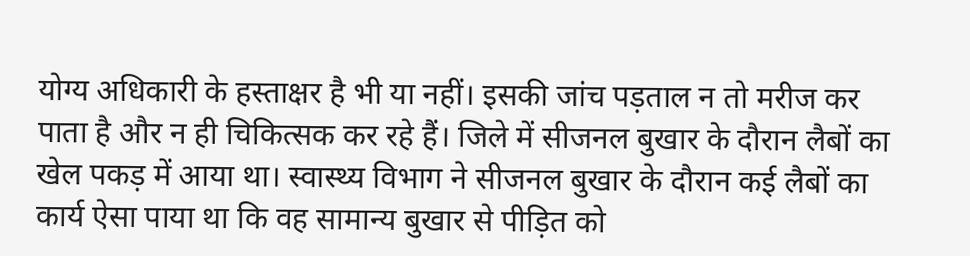योग्य अधिकारी के हस्ताक्षर है भी या नहीं। इसकी जांच पड़ताल न तो मरीज कर पाता है और न ही चिकित्सक कर रहे हैं। जिले में सीजनल बुखार के दौरान लैबों का खेल पकड़ में आया था। स्वास्थ्य विभाग ने सीजनल बुखार के दौरान कई लैबों का कार्य ऐसा पाया था कि वह सामान्य बुखार से पीड़ित को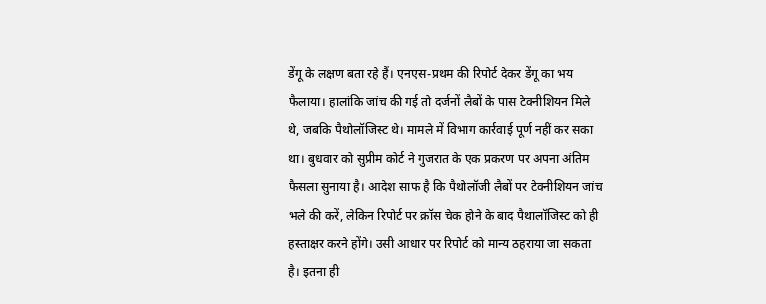डेंगू के लक्षण बता रहे हैं। एनएस-प्रथम की रिपोर्ट देकर डेंगू का भय फैलाया। हालांकि जांच की गई तो दर्जनों लैबों के पास टेक्नीशियन मिले थे, जबकि पैथोलॉजिस्ट थे। मामले में विभाग कार्रवाई पूर्ण नहीं कर सका था। बुधवार को सुप्रीम कोर्ट ने गुजरात के एक प्रकरण पर अपना अंतिम फैसला सुनाया है। आदेश साफ है कि पैथोलॉजी लैबों पर टेक्नीशियन जांच भले की करें, लेकिन रिपोर्ट पर क्रॉस चेक होने के बाद पैथालॉजिस्ट को ही हस्ताक्षर करने होंगे। उसी आधार पर रिपोर्ट को मान्य ठहराया जा सकता है। इतना ही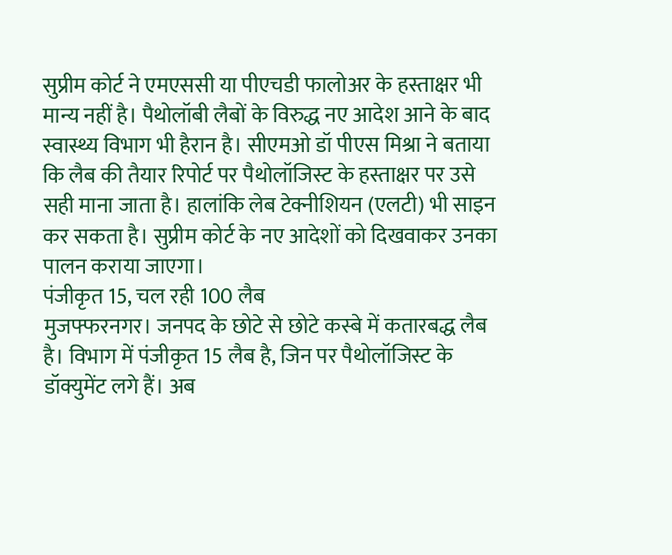सुप्रीम कोर्ट ने एमएससी या पीएचडी फालोअर के हस्ताक्षर भी मान्य नहीं है। पैथोलॉबी लैबों के विरुद्ध नए आदेश आने के बाद स्वास्थ्य विभाग भी हैरान है। सीएमओ डॉ पीएस मिश्रा ने बताया कि लैब की तैयार रिपोर्ट पर पैथोलॉजिस्ट के हस्ताक्षर पर उसे सही माना जाता है। हालांकि लेब टेक्नीशियन (एलटी) भी साइन कर सकता है। सुप्रीम कोर्ट के नए आदेशों को दिखवाकर उनका पालन कराया जाएगा।
पंजीकृत 15, चल रही 100 लैब
मुजफ्फरनगर। जनपद के छोटे से छोटे कस्बे में कतारबद्ध लैब है। विभाग में पंजीकृत 15 लैब है, जिन पर पैथोलॉजिस्ट के डॉक्युमेंट लगे हैं। अब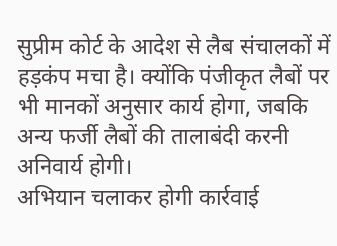सुप्रीम कोर्ट के आदेश से लैब संचालकों में हड़कंप मचा है। क्योंकि पंजीकृत लैबों पर भी मानकों अनुसार कार्य होगा, जबकि अन्य फर्जी लैबों की तालाबंदी करनी अनिवार्य होगी।
अभियान चलाकर होगी कार्रवाई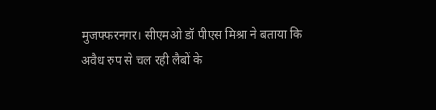मुजफ्फरनगर। सीएमओ डॉ पीएस मिश्रा ने बताया कि अवैध रुप से चल रही लैबों के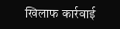खिलाफ कार्रवाई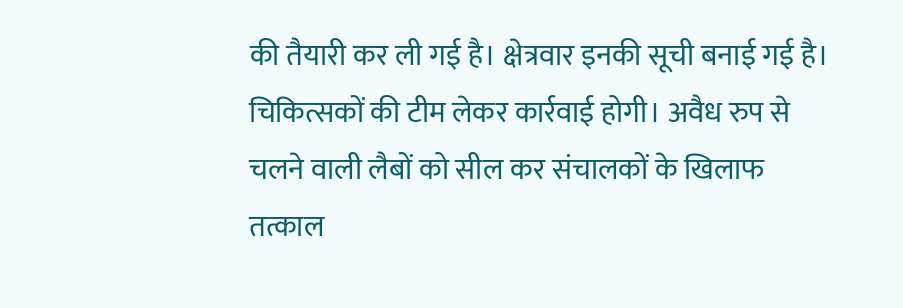की तैयारी कर ली गई है। क्षेत्रवार इनकी सूची बनाई गई है। चिकित्सकों की टीम लेकर कार्रवाई होगी। अवैध रुप से चलने वाली लैबों को सील कर संचालकों के खिलाफ तत्काल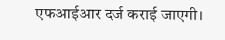एफआईआर दर्ज कराई जाएगी।